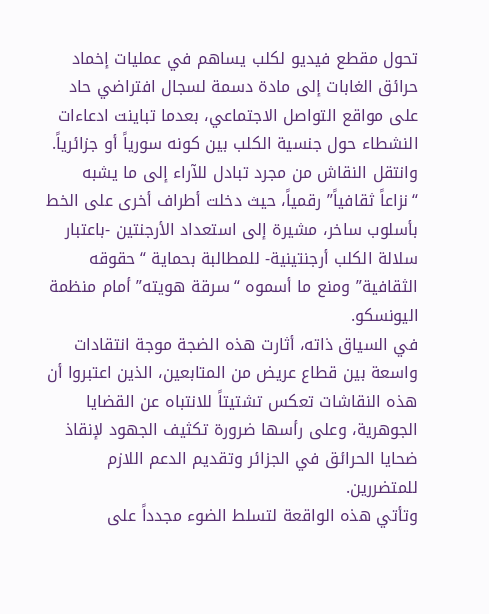تحول مقطع فيديو لكلب يساهم في عمليات إخماد حرائق الغابات إلى مادة دسمة لسجال افتراضي حاد على مواقع التواصل الاجتماعي، بعدما تباينت ادعاءات النشطاء حول جنسية الكلب بين كونه سورياً أو جزائرياً.
وانتقل النقاش من مجرد تبادل للآراء إلى ما يشبه “نزاعاً ثقافياً” رقمياً، حيث دخلت أطراف أخرى على الخط بأسلوب ساخر، مشيرة إلى استعداد الأرجنتين -باعتبار سلالة الكلب أرجنتينية- للمطالبة بحماية “حقوقه الثقافية” ومنع ما أسموه “سرقة هويته” أمام منظمة اليونسكو.
في السياق ذاته، أثارت هذه الضجة موجة انتقادات واسعة بين قطاع عريض من المتابعين، الذين اعتبروا أن هذه النقاشات تعكس تشتيتاً للانتباه عن القضايا الجوهرية، وعلى رأسها ضرورة تكثيف الجهود لإنقاذ ضحايا الحرائق في الجزائر وتقديم الدعم اللازم للمتضررين.
وتأتي هذه الواقعة لتسلط الضوء مجدداً على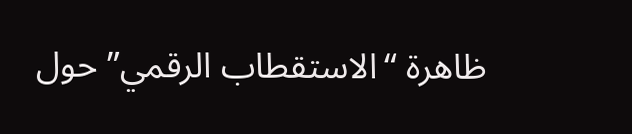ظاهرة “الاستقطاب الرقمي” حول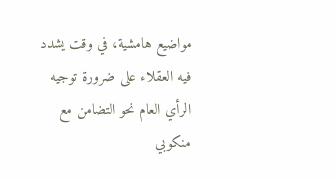مواضيع هامشية، في وقت يشدد فيه العقلاء على ضرورة توجيه الرأي العام نحو التضامن مع منكوبي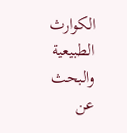الكوارث الطبيعية والبحث عن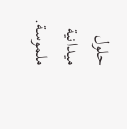حلول ميدانية ملموسة.